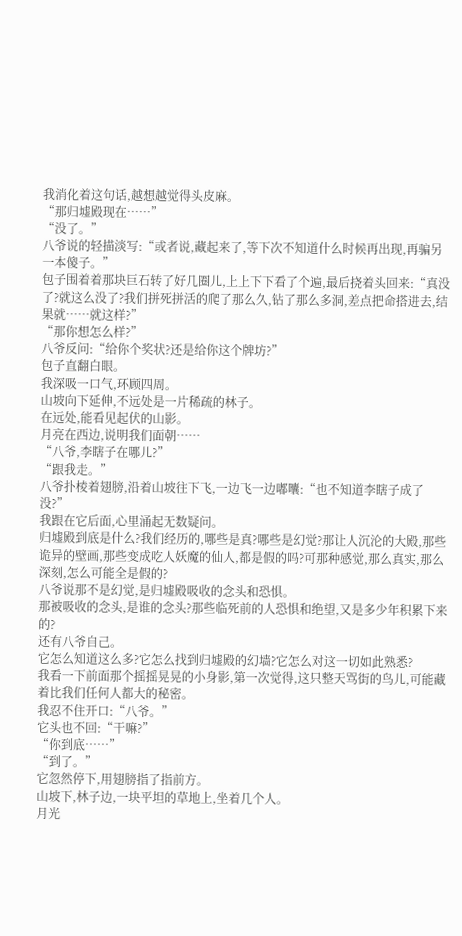我消化着这句话,越想越觉得头皮麻。
“那归墟殿现在……”
“没了。”
八爷说的轻描淡写:“或者说,藏起来了,等下次不知道什么时候再出现,再骗另一本傻子。”
包子围着着那块巨石转了好几圈儿,上上下下看了个遍,最后挠着头回来:“真没了?就这么没了?我们拼死拼活的爬了那么久,钻了那么多洞,差点把命搭进去,结果就……就这样?”
“那你想怎么样?”
八爷反问:“给你个奖状?还是给你这个牌坊?”
包子直翻白眼。
我深吸一口气,环顾四周。
山坡向下延伸,不远处是一片稀疏的林子。
在远处,能看见起伏的山影。
月亮在西边,说明我们面朝……
“八爷,李瞎子在哪儿?”
“跟我走。”
八爷扑棱着翅膀,沿着山坡往下飞,一边飞一边嘟囔:“也不知道李瞎子成了没?”
我跟在它后面,心里涌起无数疑问。
归墟殿到底是什么?我们经历的,哪些是真?哪些是幻觉?那让人沉沦的大殿,那些诡异的壁画,那些变成吃人妖魔的仙人,都是假的吗?可那种感觉,那么真实,那么深刻,怎么可能全是假的?
八爷说那不是幻觉,是归墟殿吸收的念头和恐惧。
那被吸收的念头,是谁的念头?那些临死前的人恐惧和绝望,又是多少年积累下来的?
还有八爷自己。
它怎么知道这么多?它怎么找到归墟殿的幻墙?它怎么对这一切如此熟悉?
我看一下前面那个摇摇晃晃的小身影,第一次觉得,这只整天骂街的鸟儿,可能藏着比我们任何人都大的秘密。
我忍不住开口:“八爷。”
它头也不回:“干嘛?”
“你到底……”
“到了。”
它忽然停下,用翅膀指了指前方。
山坡下,林子边,一块平坦的草地上,坐着几个人。
月光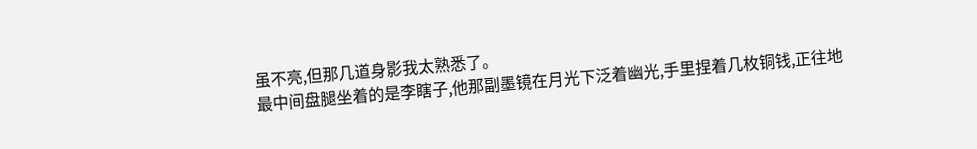虽不亮,但那几道身影我太熟悉了。
最中间盘腿坐着的是李瞎子,他那副墨镜在月光下泛着幽光,手里捏着几枚铜钱,正往地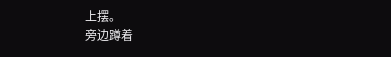上摆。
旁边蹲着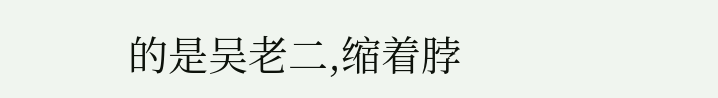的是吴老二,缩着脖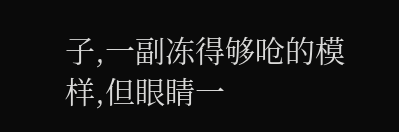子,一副冻得够呛的模样,但眼睛一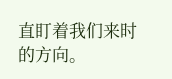直盯着我们来时的方向。